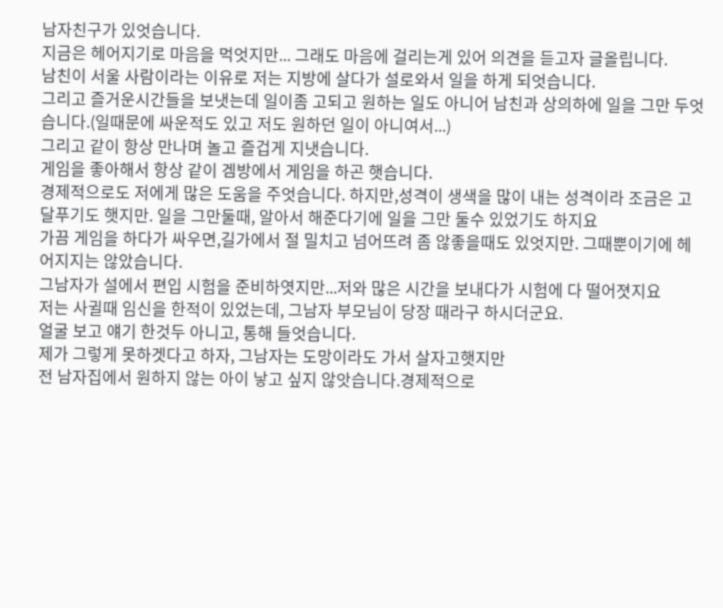남자친구가 있엇습니다.
지금은 헤어지기로 마음을 먹엇지만... 그래도 마음에 걸리는게 있어 의견을 듣고자 글올립니다.
남친이 서울 사람이라는 이유로 저는 지방에 살다가 설로와서 일을 하게 되엇습니다.
그리고 즐거운시간들을 보냇는데 일이좀 고되고 원하는 일도 아니어 남친과 상의하에 일을 그만 두엇습니다.(일때문에 싸운적도 있고 저도 원하던 일이 아니여서...)
그리고 같이 항상 만나며 놀고 즐겁게 지냇습니다.
게임을 좋아해서 항상 같이 겜방에서 게임을 하곤 햇습니다.
경제적으로도 저에게 많은 도움을 주엇습니다. 하지만,성격이 생색을 많이 내는 성격이라 조금은 고달푸기도 햇지만. 일을 그만둘때, 알아서 해준다기에 일을 그만 둘수 있었기도 하지요
가끔 게임을 하다가 싸우면,길가에서 절 밀치고 넘어뜨려 좀 않좋을때도 있엇지만. 그때뿐이기에 헤어지지는 않았습니다.
그남자가 설에서 편입 시험을 준비하엿지만...저와 많은 시간을 보내다가 시험에 다 떨어졋지요
저는 사귈때 임신을 한적이 있었는데, 그남자 부모님이 당장 때라구 하시더군요.
얼굴 보고 얘기 한것두 아니고, 통해 들엇습니다.
제가 그렇게 못하겟다고 하자, 그남자는 도망이라도 가서 살자고햇지만
전 남자집에서 원하지 않는 아이 낳고 싶지 않앗습니다.경제적으로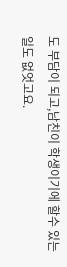도 부담이 되고,남친이 학생이기에 할수 있는일도 없엇고요.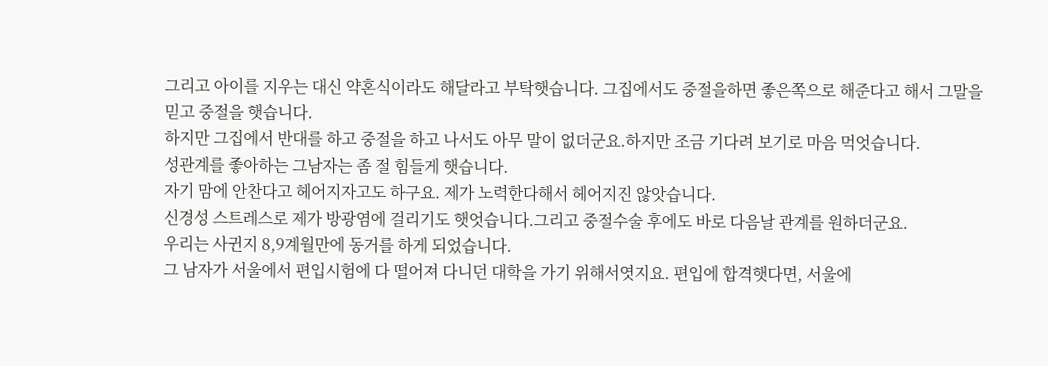그리고 아이를 지우는 대신 약혼식이라도 해달라고 부탁햇습니다. 그집에서도 중절을하면 좋은쪽으로 해준다고 해서 그말을 믿고 중절을 햇습니다.
하지만 그집에서 반대를 하고 중절을 하고 나서도 아무 말이 없더군요.하지만 조금 기다려 보기로 마음 먹엇습니다.
성관계를 좋아하는 그남자는 좀 절 힘들게 햇습니다.
자기 맘에 안찬다고 헤어지자고도 하구요. 제가 노력한다해서 헤어지진 않앗습니다.
신경성 스트레스로 제가 방광염에 걸리기도 햇엇습니다.그리고 중절수술 후에도 바로 다음날 관계를 원하더군요.
우리는 사귄지 8,9계월만에 동거를 하게 되었습니다.
그 남자가 서울에서 편입시험에 다 떨어져 다니던 대학을 가기 위해서엿지요. 편입에 합격햇다면, 서울에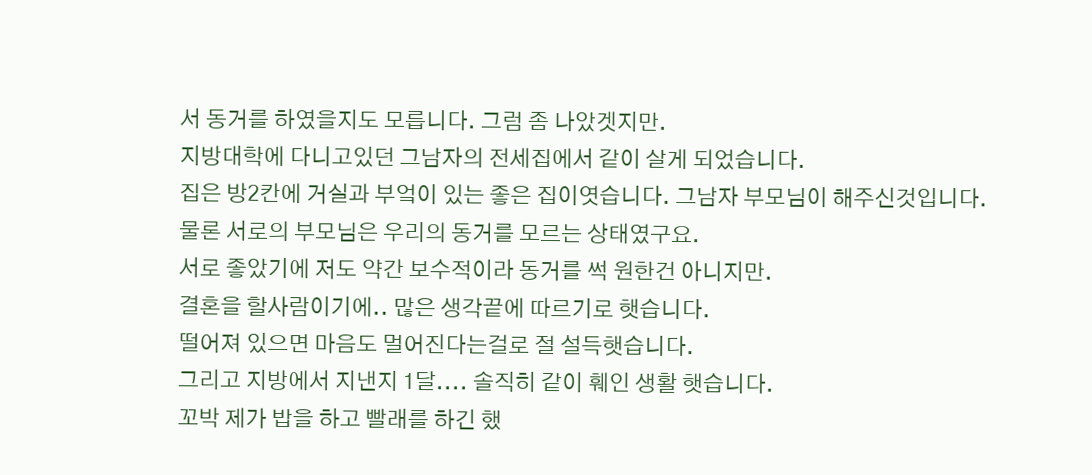서 동거를 하였을지도 모릅니다. 그럼 좀 나았겟지만.
지방대학에 다니고있던 그남자의 전세집에서 같이 살게 되었습니다.
집은 방2칸에 거실과 부엌이 있는 좋은 집이엿습니다. 그남자 부모님이 해주신것입니다.
물론 서로의 부모님은 우리의 동거를 모르는 상태였구요.
서로 좋았기에 저도 약간 보수적이라 동거를 썩 원한건 아니지만.
결혼을 할사람이기에.. 많은 생각끝에 따르기로 햇습니다.
떨어져 있으면 마음도 멀어진다는걸로 절 설득햇습니다.
그리고 지방에서 지낸지 1달.... 솔직히 같이 훼인 생활 햇습니다.
꼬박 제가 밥을 하고 빨래를 하긴 했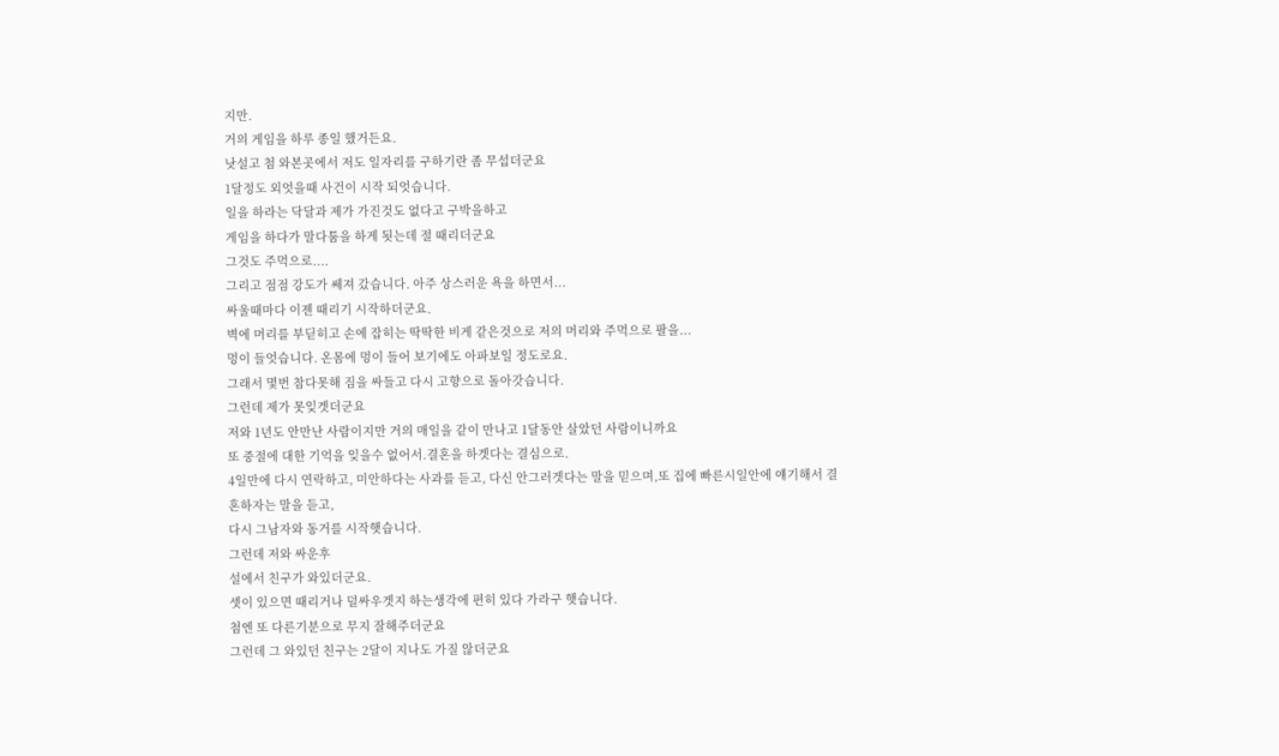지만.
거의 게임을 하루 종일 했거든요.
낫설고 첨 와본곳에서 저도 일자리를 구하기란 좀 무섭더군요
1달정도 외엇을때 사건이 시작 되엇습니다.
일을 하라는 닥달과 제가 가진것도 없다고 구박을하고
게임을 하다가 말다툼을 하게 됫는데 절 때리더군요
그것도 주먹으로....
그리고 점점 강도가 쎄져 갔습니다. 아주 상스러운 욕을 하면서...
싸울때마다 이젠 때리기 시작하더군요.
벽에 머리를 부딛히고 손에 잡히는 딱딱한 비게 같은것으로 저의 머리와 주먹으로 팔을...
멍이 들엇습니다. 온몸에 멍이 들어 보기에도 아파보일 정도로요.
그래서 몇번 참다못해 짐을 싸들고 다시 고향으로 돌아갓습니다.
그런데 제가 못잊겟더군요
저와 1년도 안만난 사람이지만 거의 매일을 같이 만나고 1달동안 살았던 사람이니까요
또 중절에 대한 기억을 잊을수 없어서.결혼을 하겟다는 결심으로.
4일만에 다시 연락하고, 미안하다는 사과를 듣고, 다신 안그러겟다는 말을 믿으며,또 집에 빠른시일안에 얘기해서 결혼하자는 말을 듣고,
다시 그남자와 동거를 시작햇습니다.
그런데 저와 싸운후
설에서 친구가 와있더군요.
셋이 있으면 때리거나 덜싸우겟지 하는생각에 편히 있다 가라구 햇습니다.
첨엔 또 다른기분으로 무지 잘해주더군요
그런데 그 와있던 친구는 2달이 지나도 가질 않더군요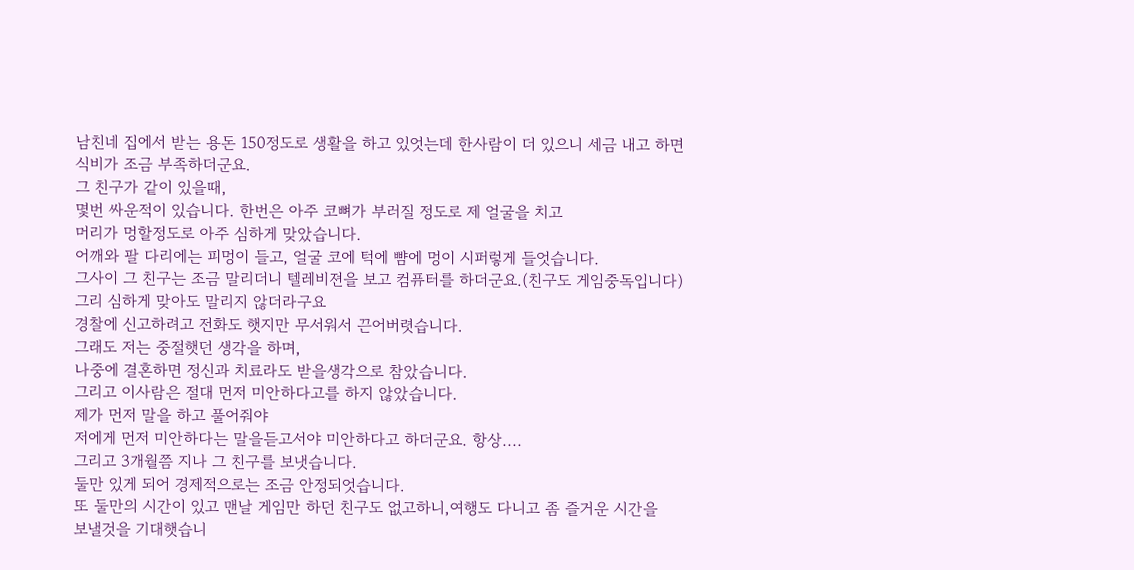남친네 집에서 받는 용돈 150정도로 생활을 하고 있엇는데 한사람이 더 있으니 세금 내고 하면
식비가 조금 부족하더군요.
그 친구가 같이 있을때,
몇번 싸운적이 있습니다. 한번은 아주 코뼈가 부러질 정도로 제 얼굴을 치고
머리가 멍할정도로 아주 심하게 맞았습니다.
어깨와 팔 다리에는 피멍이 들고, 얼굴 코에 턱에 뺨에 멍이 시퍼렇게 들엇습니다.
그사이 그 친구는 조금 말리더니 텔레비젼을 보고 컴퓨터를 하더군요.(친구도 게임중독입니다)
그리 심하게 맞아도 말리지 않더라구요
경찰에 신고하려고 전화도 햇지만 무서워서 끈어버렷습니다.
그래도 저는 중절햇던 생각을 하며,
나중에 결혼하면 정신과 치료라도 받을생각으로 참았습니다.
그리고 이사람은 절대 먼저 미안하다고를 하지 않았습니다.
제가 먼저 말을 하고 풀어줘야
저에게 먼저 미안하다는 말을듣고서야 미안하다고 하더군요. 항상....
그리고 3개월쯤 지나 그 친구를 보냇습니다.
둘만 있게 되어 경제적으로는 조금 안정되엇습니다.
또 둘만의 시간이 있고 맨날 게임만 하던 친구도 없고하니,여행도 다니고 좀 즐거운 시간을
보낼것을 기대햇습니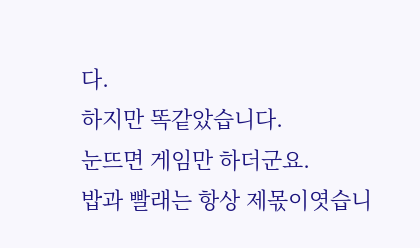다.
하지만 똑같았습니다.
눈뜨면 게임만 하더군요.
밥과 빨래는 항상 제몫이엿습니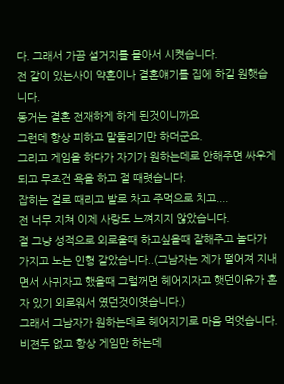다. 그래서 가끔 설거지를 몰아서 시켯습니다.
전 같이 있는사이 약혼이나 결혼얘기를 집에 하길 원햇습니다.
동거는 결혼 전재하게 하게 된것이니까요
그런데 항상 피하고 말돌리기만 하더군요.
그리고 게임을 하다가 자기가 원하는데로 안해주면 싸우게 되고 무조건 욕을 하고 절 때렷습니다.
잡히는 걸로 때리고 발로 차고 주먹으로 치고....
전 너무 지쳐 이제 사랑도 느껴지지 않았습니다.
절 그냥 성적으로 외로울때 하고싶을때 잘해주고 놀다가 가지고 노는 인형 같았습니다..(그남자는 제가 떨어져 지내면서 사귀자고 했을때 그럴꺼면 헤어지자고 햇던이유가 혼자 있기 외로워서 였던것이엿습니다.)
그래서 그남자가 원하는데로 헤어지기로 마음 먹엇습니다.
비젼두 없고 항상 게임만 하는데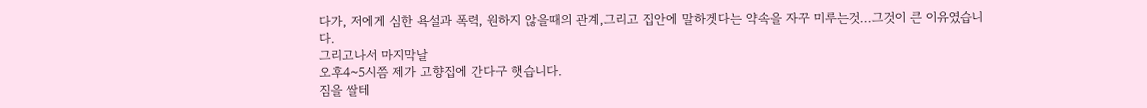다가, 저에게 심한 욕설과 폭력, 원하지 않을때의 관계,그리고 집안에 말하겟다는 약속을 자꾸 미루는것...그것이 큰 이유였습니다.
그리고나서 마지막날
오후4~5시쯤 제가 고향집에 간다구 햇습니다.
짐을 쌀테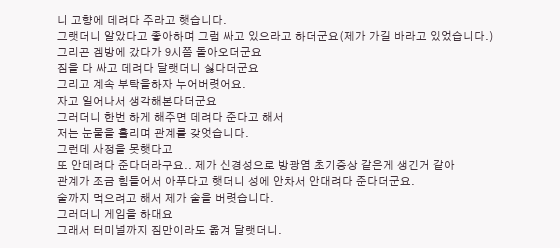니 고향에 데려다 주라고 햇습니다.
그랫더니 알았다고 좋아하며 그럼 싸고 있으라고 하더군요(제가 가길 바라고 있었습니다.)
그리곤 겜방에 갔다가 9시쯤 돌아오더군요
짐을 다 싸고 데려다 달랫더니 싫다더군요
그리고 계속 부탁을하자 누어버렷어요.
자고 일어나서 생각해본다더군요
그러더니 한번 하게 해주면 데려다 준다고 해서
저는 눈물을 흘리며 관계를 갖엇습니다.
그런데 사정을 못햇다고
또 안데려다 준다더라구요.. 제가 신경성으로 방광염 초기증상 같은게 생긴거 같아
관계가 조금 힘들어서 아푸다고 햇더니 성에 안차서 안대려다 준다더군요.
술까지 먹으려고 해서 제가 술을 버렷습니다.
그러더니 게임을 하대요
그래서 터미널까지 짐만이라도 옮겨 달랫더니.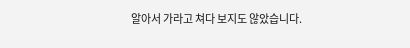알아서 가라고 쳐다 보지도 않았습니다.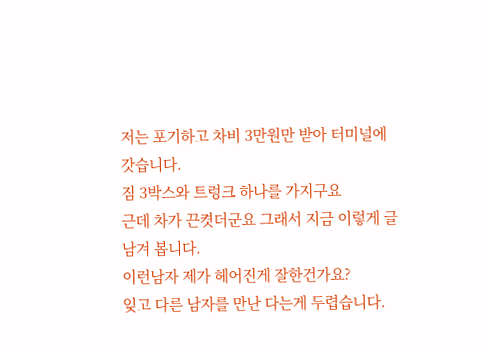저는 포기하고 차비 3만원만 받아 터미널에 갓습니다.
짐 3박스와 트렁크 하나를 가지구요
근데 차가 끈켯더군요 그래서 지금 이렇게 글 남겨 봅니다.
이런남자 제가 헤어진게 잘한건가요?
잊고 다른 남자를 만난 다는게 두렵습니다.